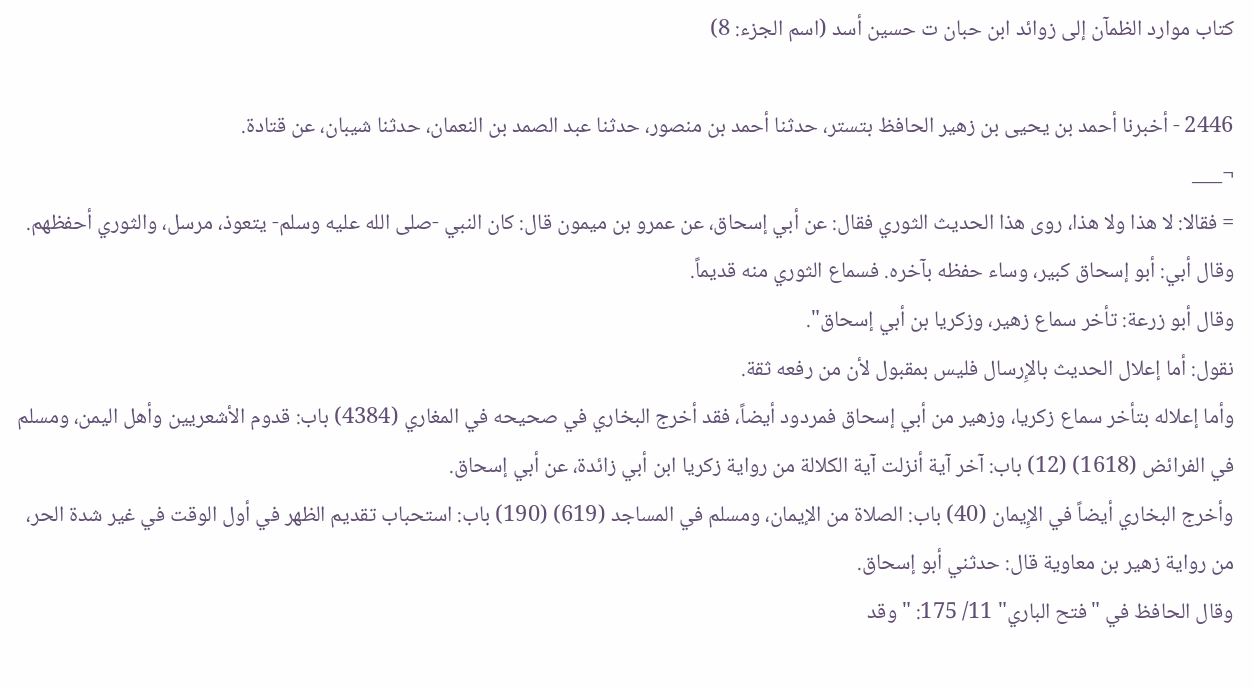كتاب موارد الظمآن إلى زوائد ابن حبان ت حسين أسد (اسم الجزء: 8)

2446 - أخبرنا أحمد بن يحيى بن زهير الحافظ بتستر، حدثنا أحمد بن منصور، حدثنا عبد الصمد بن النعمان، حدثنا شيبان، عن قتادة.
¬___
= فقالا: لا هذا ولا هذا، روى هذا الحديث الثوري فقال: عن أبي إسحاق، عن عمرو بن ميمون قال: كان النبي -صلى الله عليه وسلم- يتعوذ، مرسل، والثوري أحفظهم.
وقال أبي: أبو إسحاق كبير، وساء حفظه بآخره. فسماع الثوري منه قديماً.
وقال أبو زرعة: تأخر سماع زهير، وزكريا بن أبي إسحاق".
نقول: أما إعلال الحديث بالإِرسال فليس بمقبول لأن من رفعه ثقة.
وأما إعلاله بتأخر سماع زكريا، وزهير من أبي إسحاق فمردود أيضاً، فقد أخرج البخاري في صحيحه في المغاري (4384) باب: قدوم الأشعريين وأهل اليمن، ومسلم في الفرائض (1618) (12) باب: آخر آية أنزلت آية الكلالة من رواية زكريا ابن أبي زائدة، عن أبي إسحاق.
وأخرج البخاري أيضاً في الإِيمان (40) باب: الصلاة من الإيمان، ومسلم في المساجد (619) (190) باب: استحباب تقديم الظهر في أول الوقت في غير شدة الحر، من رواية زهير بن معاوية قال: حدثني أبو إسحاق.
وقال الحافظ في "فتح الباري" 11/ 175: "وقد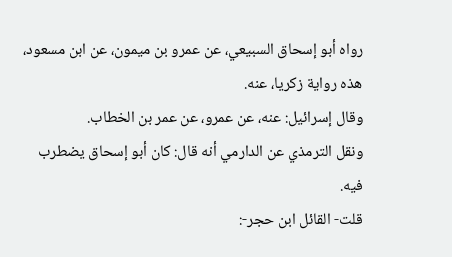رواه أبو إسحاق السبيعي، عن عمرو بن ميمون، عن ابن مسعود، هذه رواية زكريا، عنه.
وقال إسرائيل: عنه، عن عمرو، عن عمر بن الخطاب.
ونقل الترمذي عن الدارمي أنه قال: كان أبو إسحاق يضطرب فيه.
قلت- القائل ابن حجر-: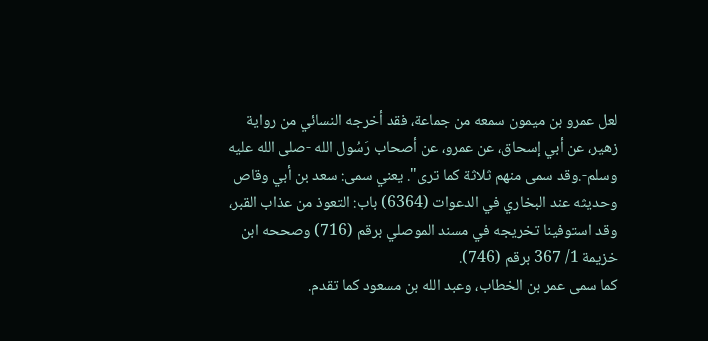لعل عمرو بن ميمون سمعه من جماعة، فقد أخرجه النسائي من رواية زهير، عن أبي إسحاق، عن عمرو، عن أصحاب رَسُول الله -صلى الله عليه وسلم-.وقد سمى منهم ثلاثة كما ترى". يعني سمى: سعد بن أبي وقاص وحديثه عند البخاري في الدعوات (6364) باب: التعوذ من عذاب القبر، وقد استوفينا تخريجه في مسند الموصلي برقم (716) وصححه ابن خزيمة 1/ 367 برقم (746).
كما سمى عمر بن الخطاب، وعبد الله بن مسعود كما تقدم.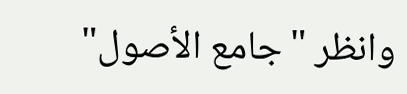وانظر "جامع الأصول"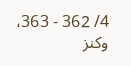4/ 362 - 363، وكنز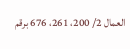العمال 2/ 200، 261، 676 برقم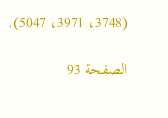(3748، 3971، 5047).

الصفحة 93